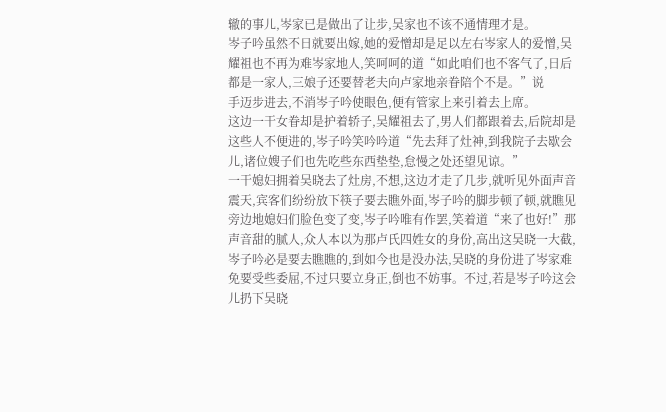辙的事儿,岑家已是做出了让步,吴家也不该不通情理才是。
岑子吟虽然不日就要出嫁,她的爱憎却是足以左右岑家人的爱憎,吴耀祖也不再为难岑家地人,笑呵呵的道“如此咱们也不客气了,日后都是一家人,三娘子还要替老夫向卢家地亲眷陪个不是。”说
手迈步进去,不消岑子吟使眼色,便有管家上来引着去上席。
这边一干女眷却是护着轿子,吴耀祖去了,男人们都跟着去,后院却是这些人不便进的,岑子吟笑吟吟道“先去拜了灶神,到我院子去歇会儿,诸位嫂子们也先吃些东西垫垫,怠慢之处还望见谅。”
一干媳妇拥着吴晓去了灶房,不想,这边才走了几步,就听见外面声音震天,宾客们纷纷放下筷子要去瞧外面,岑子吟的脚步顿了顿,就瞧见旁边地媳妇们脸色变了变,岑子吟唯有作罢,笑着道“来了也好!”那声音甜的腻人,众人本以为那卢氏四姓女的身份,高出这吴晓一大截,岑子吟必是要去瞧瞧的,到如今也是没办法,吴晓的身份进了岑家难免要受些委屈,不过只要立身正,倒也不妨事。不过,若是岑子吟这会儿扔下吴晓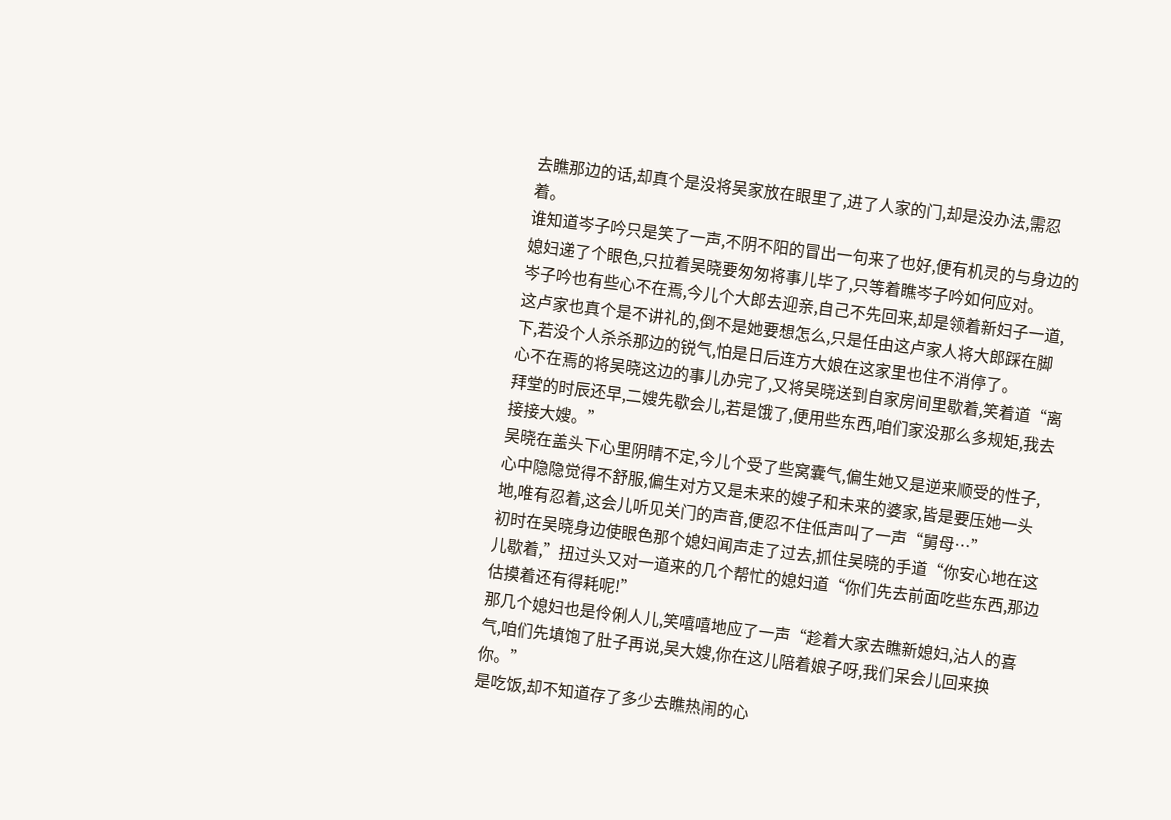去瞧那边的话,却真个是没将吴家放在眼里了,进了人家的门,却是没办法,需忍着。
谁知道岑子吟只是笑了一声,不阴不阳的冒出一句来了也好,便有机灵的与身边的媳妇递了个眼色,只拉着吴晓要匆匆将事儿毕了,只等着瞧岑子吟如何应对。
岑子吟也有些心不在焉,今儿个大郎去迎亲,自己不先回来,却是领着新妇子一道,这卢家也真个是不讲礼的,倒不是她要想怎么,只是任由这卢家人将大郎踩在脚下,若没个人杀杀那边的锐气,怕是日后连方大娘在这家里也住不消停了。
心不在焉的将吴晓这边的事儿办完了,又将吴晓送到自家房间里歇着,笑着道“离拜堂的时辰还早,二嫂先歇会儿,若是饿了,便用些东西,咱们家没那么多规矩,我去接接大嫂。”
吴晓在盖头下心里阴晴不定,今儿个受了些窝囊气,偏生她又是逆来顺受的性子,心中隐隐觉得不舒服,偏生对方又是未来的嫂子和未来的婆家,皆是要压她一头地,唯有忍着,这会儿听见关门的声音,便忍不住低声叫了一声“舅母…”
初时在吴晓身边使眼色那个媳妇闻声走了过去,抓住吴晓的手道“你安心地在这儿歇着,”扭过头又对一道来的几个帮忙的媳妇道“你们先去前面吃些东西,那边估摸着还有得耗呢!”
那几个媳妇也是伶俐人儿,笑嘻嘻地应了一声“趁着大家去瞧新媳妇,沾人的喜气,咱们先填饱了肚子再说,吴大嫂,你在这儿陪着娘子呀,我们呆会儿回来换你。”
是吃饭,却不知道存了多少去瞧热闹的心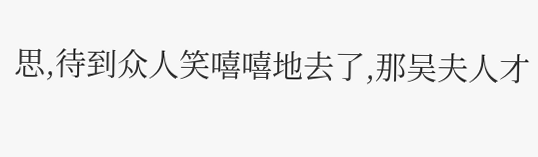思,待到众人笑嘻嘻地去了,那吴夫人才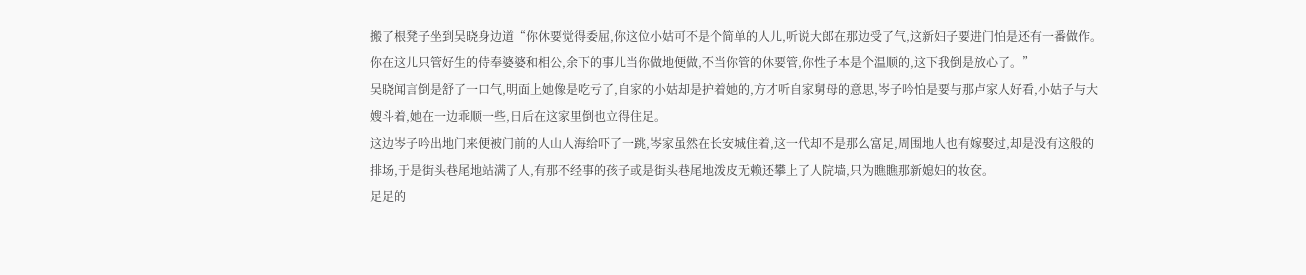搬了根凳子坐到吴晓身边道“你休要觉得委屈,你这位小姑可不是个简单的人儿,听说大郎在那边受了气,这新妇子要进门怕是还有一番做作。你在这儿只管好生的侍奉婆婆和相公,余下的事儿当你做地便做,不当你管的休要管,你性子本是个温顺的,这下我倒是放心了。”
吴晓闻言倒是舒了一口气,明面上她像是吃亏了,自家的小姑却是护着她的,方才听自家舅母的意思,岑子吟怕是要与那卢家人好看,小姑子与大嫂斗着,她在一边乖顺一些,日后在这家里倒也立得住足。
这边岑子吟出地门来便被门前的人山人海给吓了一跳,岑家虽然在长安城住着,这一代却不是那么富足,周围地人也有嫁娶过,却是没有这般的排场,于是街头巷尾地站满了人,有那不经事的孩子或是街头巷尾地泼皮无赖还攀上了人院墙,只为瞧瞧那新媳妇的妆奁。
足足的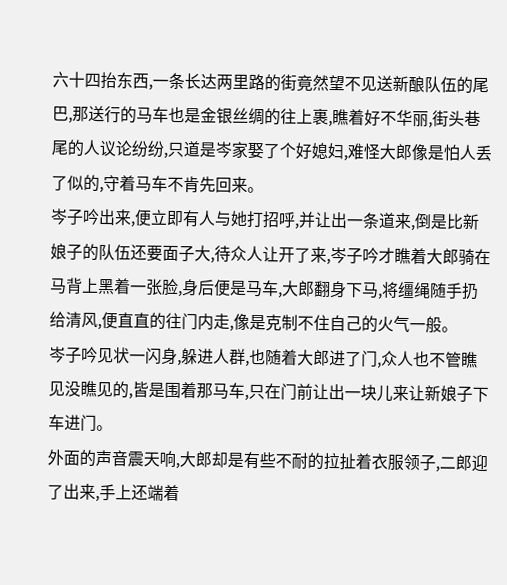六十四抬东西,一条长达两里路的街竟然望不见送新酿队伍的尾巴,那送行的马车也是金银丝绸的往上裹,瞧着好不华丽,街头巷尾的人议论纷纷,只道是岑家娶了个好媳妇,难怪大郎像是怕人丢了似的,守着马车不肯先回来。
岑子吟出来,便立即有人与她打招呼,并让出一条道来,倒是比新娘子的队伍还要面子大,待众人让开了来,岑子吟才瞧着大郎骑在马背上黑着一张脸,身后便是马车,大郎翻身下马,将缰绳随手扔给清风,便直直的往门内走,像是克制不住自己的火气一般。
岑子吟见状一闪身,躲进人群,也随着大郎进了门,众人也不管瞧见没瞧见的,皆是围着那马车,只在门前让出一块儿来让新娘子下车进门。
外面的声音震天响,大郎却是有些不耐的拉扯着衣服领子,二郎迎了出来,手上还端着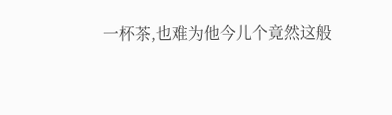一杯茶,也难为他今儿个竟然这般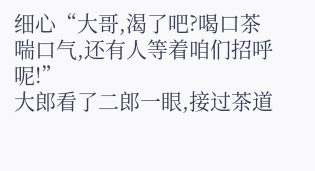细心“大哥,渴了吧?喝口茶喘口气,还有人等着咱们招呼呢!”
大郎看了二郎一眼,接过茶道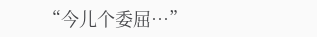“今儿个委屈…”